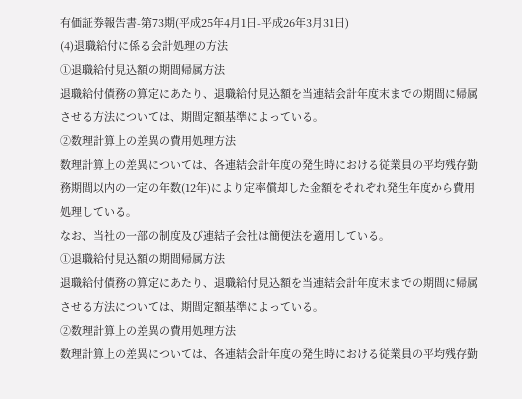有価証券報告書-第73期(平成25年4月1日-平成26年3月31日)
(4)退職給付に係る会計処理の方法
①退職給付見込額の期間帰属方法
退職給付債務の算定にあたり、退職給付見込額を当連結会計年度末までの期間に帰属させる方法については、期間定額基準によっている。
②数理計算上の差異の費用処理方法
数理計算上の差異については、各連結会計年度の発生時における従業員の平均残存勤務期間以内の一定の年数(12年)により定率償却した金額をそれぞれ発生年度から費用処理している。
なお、当社の一部の制度及び連結子会社は簡便法を適用している。
①退職給付見込額の期間帰属方法
退職給付債務の算定にあたり、退職給付見込額を当連結会計年度末までの期間に帰属させる方法については、期間定額基準によっている。
②数理計算上の差異の費用処理方法
数理計算上の差異については、各連結会計年度の発生時における従業員の平均残存勤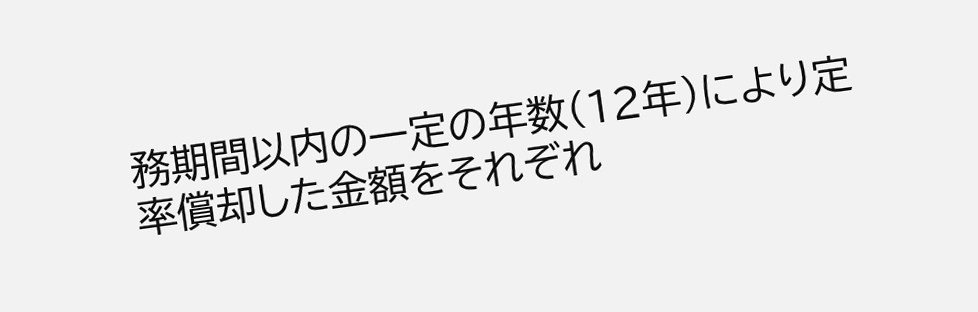務期間以内の一定の年数(12年)により定率償却した金額をそれぞれ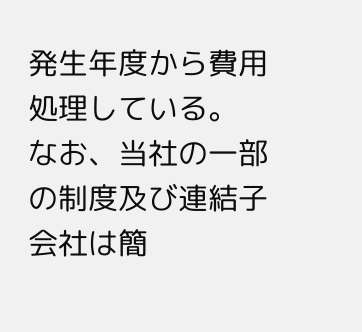発生年度から費用処理している。
なお、当社の一部の制度及び連結子会社は簡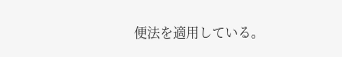便法を適用している。